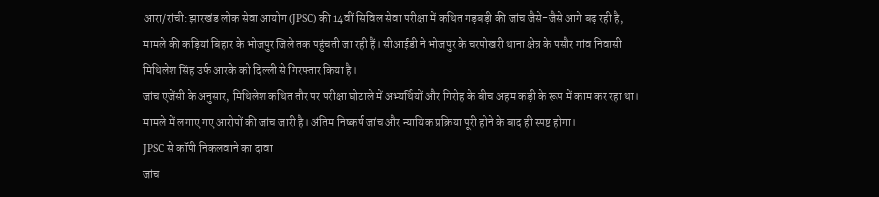आरा/रांची: झारखंड लोक सेवा आयोग (JPSC) की 14वीं सिविल सेवा परीक्षा में कथित गड़बड़ी की जांच जैसे-जैसे आगे बढ़ रही है, मामले की कड़ियां बिहार के भोजपुर जिले तक पहुंचती जा रही हैं। सीआईडी ने भोजपुर के चरपोखरी थाना क्षेत्र के पसौर गांव निवासी मिथिलेश सिंह उर्फ आरके को दिल्ली से गिरफ्तार किया है।
जांच एजेंसी के अनुसार, मिथिलेश कथित तौर पर परीक्षा घोटाले में अभ्यर्थियों और गिरोह के बीच अहम कड़ी के रूप में काम कर रहा था। मामले में लगाए गए आरोपों की जांच जारी है। अंतिम निष्कर्ष जांच और न्यायिक प्रक्रिया पूरी होने के बाद ही स्पष्ट होगा।
JPSC से कॉपी निकलवाने का दावा
जांच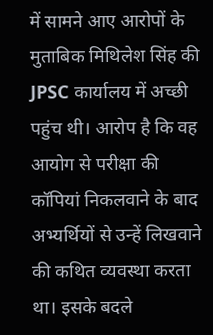में सामने आए आरोपों के मुताबिक मिथिलेश सिंह की JPSC कार्यालय में अच्छी पहुंच थी। आरोप है कि वह आयोग से परीक्षा की कॉपियां निकलवाने के बाद अभ्यर्थियों से उन्हें लिखवाने की कथित व्यवस्था करता था। इसके बदले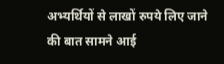अभ्यर्थियों से लाखों रुपये लिए जाने की बात सामने आई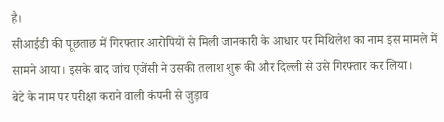है।
सीआईडी की पूछताछ में गिरफ्तार आरोपियों से मिली जानकारी के आधार पर मिथिलेश का नाम इस मामले में सामने आया। इसके बाद जांच एजेंसी ने उसकी तलाश शुरू की और दिल्ली से उसे गिरफ्तार कर लिया।
बेटे के नाम पर परीक्षा कराने वाली कंपनी से जुड़ाव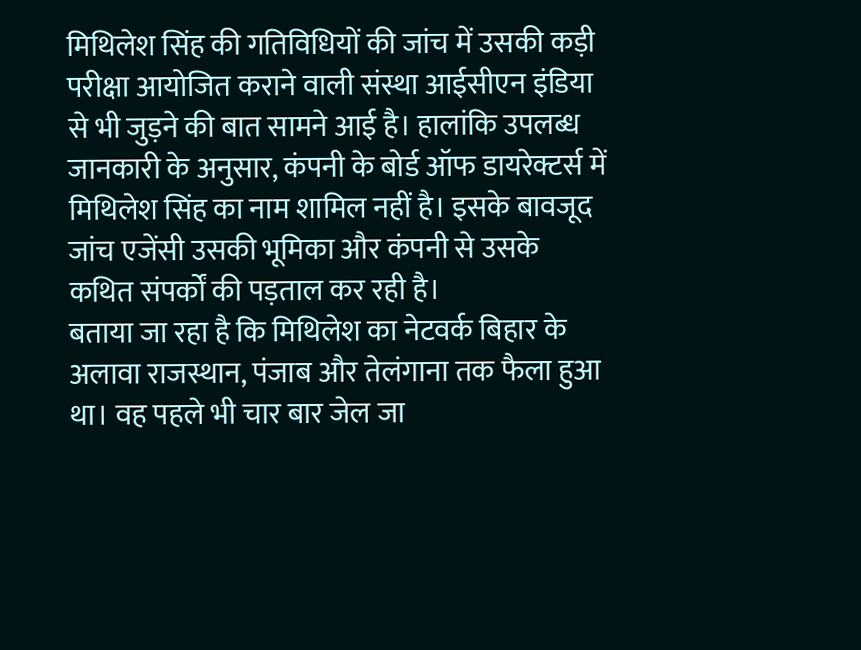मिथिलेश सिंह की गतिविधियों की जांच में उसकी कड़ी परीक्षा आयोजित कराने वाली संस्था आईसीएन इंडिया से भी जुड़ने की बात सामने आई है। हालांकि उपलब्ध जानकारी के अनुसार, कंपनी के बोर्ड ऑफ डायरेक्टर्स में मिथिलेश सिंह का नाम शामिल नहीं है। इसके बावजूद जांच एजेंसी उसकी भूमिका और कंपनी से उसके कथित संपर्कों की पड़ताल कर रही है।
बताया जा रहा है कि मिथिलेश का नेटवर्क बिहार के अलावा राजस्थान, पंजाब और तेलंगाना तक फैला हुआ था। वह पहले भी चार बार जेल जा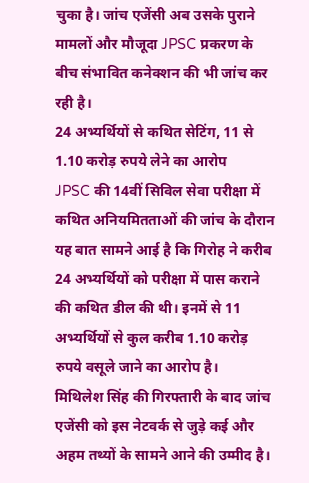चुका है। जांच एजेंसी अब उसके पुराने मामलों और मौजूदा JPSC प्रकरण के बीच संभावित कनेक्शन की भी जांच कर रही है।
24 अभ्यर्थियों से कथित सेटिंग, 11 से 1.10 करोड़ रुपये लेने का आरोप
JPSC की 14वीं सिविल सेवा परीक्षा में कथित अनियमितताओं की जांच के दौरान यह बात सामने आई है कि गिरोह ने करीब 24 अभ्यर्थियों को परीक्षा में पास कराने की कथित डील की थी। इनमें से 11 अभ्यर्थियों से कुल करीब 1.10 करोड़ रुपये वसूले जाने का आरोप है।
मिथिलेश सिंह की गिरफ्तारी के बाद जांच एजेंसी को इस नेटवर्क से जुड़े कई और अहम तथ्यों के सामने आने की उम्मीद है।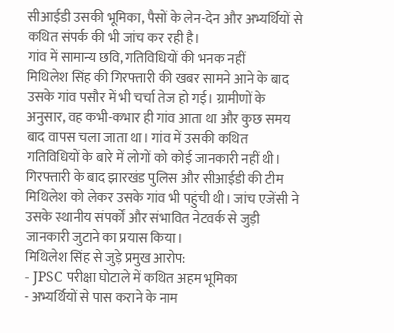सीआईडी उसकी भूमिका, पैसों के लेन-देन और अभ्यर्थियों से कथित संपर्क की भी जांच कर रही है।
गांव में सामान्य छवि, गतिविधियों की भनक नहीं
मिथिलेश सिंह की गिरफ्तारी की खबर सामने आने के बाद उसके गांव पसौर में भी चर्चा तेज हो गई। ग्रामीणों के अनुसार, वह कभी-कभार ही गांव आता था और कुछ समय बाद वापस चला जाता था। गांव में उसकी कथित गतिविधियों के बारे में लोगों को कोई जानकारी नहीं थी।
गिरफ्तारी के बाद झारखंड पुलिस और सीआईडी की टीम मिथिलेश को लेकर उसके गांव भी पहुंची थी। जांच एजेंसी ने उसके स्थानीय संपर्कों और संभावित नेटवर्क से जुड़ी जानकारी जुटाने का प्रयास किया।
मिथिलेश सिंह से जुड़े प्रमुख आरोप:
- JPSC परीक्षा घोटाले में कथित अहम भूमिका
- अभ्यर्थियों से पास कराने के नाम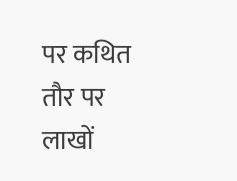पर कथित तौर पर लाखों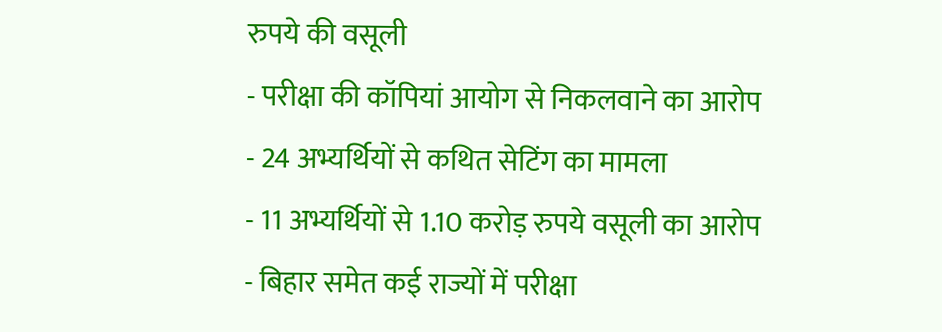रुपये की वसूली
- परीक्षा की कॉपियां आयोग से निकलवाने का आरोप
- 24 अभ्यर्थियों से कथित सेटिंग का मामला
- 11 अभ्यर्थियों से 1.10 करोड़ रुपये वसूली का आरोप
- बिहार समेत कई राज्यों में परीक्षा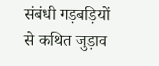संबंधी गड़बड़ियों से कथित जुड़ाव